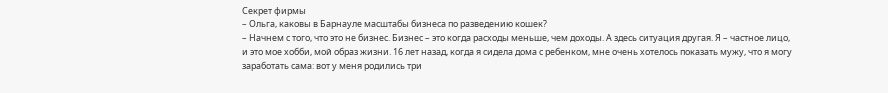Секрет фирмы
– Ольга, каковы в Барнауле масштабы бизнеса по разведению кошек?
– Начнем с того, что это не бизнес. Бизнес – это когда расходы меньше, чем доходы. А здесь ситуация другая. Я – частное лицо, и это мое хобби, мой образ жизни. 16 лет назад, когда я сидела дома с ребенком, мне очень хотелось показать мужу, что я могу заработать сама: вот у меня родились три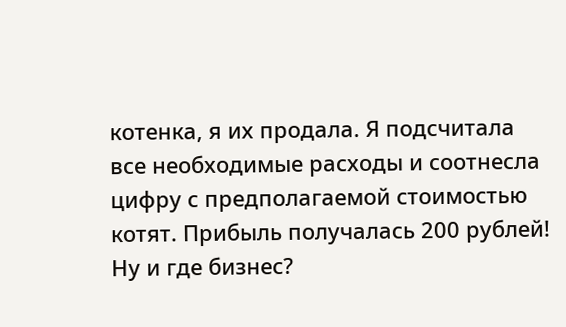котенка, я их продала. Я подсчитала все необходимые расходы и соотнесла цифру с предполагаемой стоимостью котят. Прибыль получалась 200 рублей! Ну и где бизнес?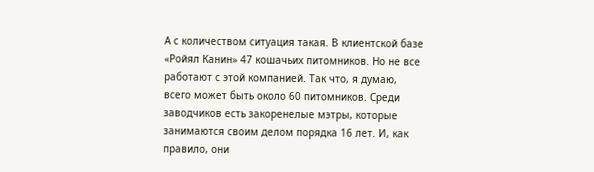А с количеством ситуация такая. В клиентской базе «Ройял Канин» 47 кошачьих питомников. Но не все работают с этой компанией. Так что, я думаю, всего может быть около 60 питомников. Среди заводчиков есть закоренелые мэтры, которые занимаются своим делом порядка 16 лет. И, как правило, они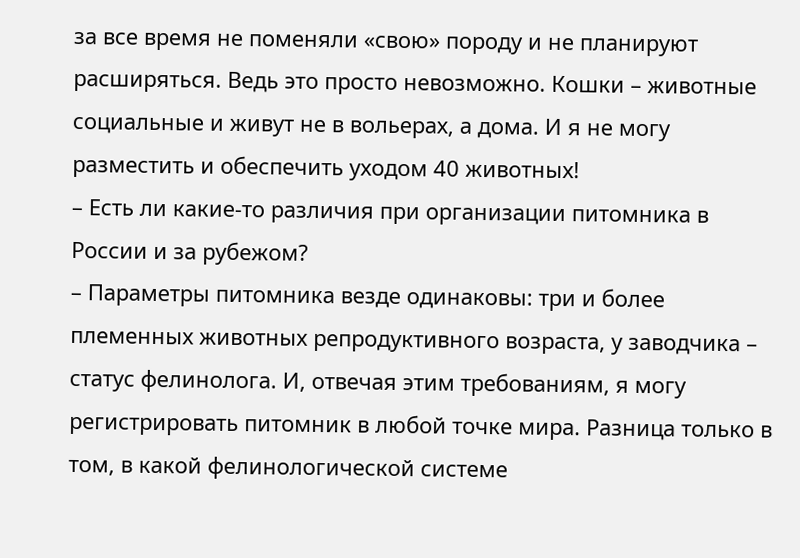за все время не поменяли «свою» породу и не планируют расширяться. Ведь это просто невозможно. Кошки – животные социальные и живут не в вольерах, а дома. И я не могу разместить и обеспечить уходом 40 животных!
– Есть ли какие-то различия при организации питомника в России и за рубежом?
– Параметры питомника везде одинаковы: три и более племенных животных репродуктивного возраста, у заводчика – статус фелинолога. И, отвечая этим требованиям, я могу регистрировать питомник в любой точке мира. Разница только в том, в какой фелинологической системе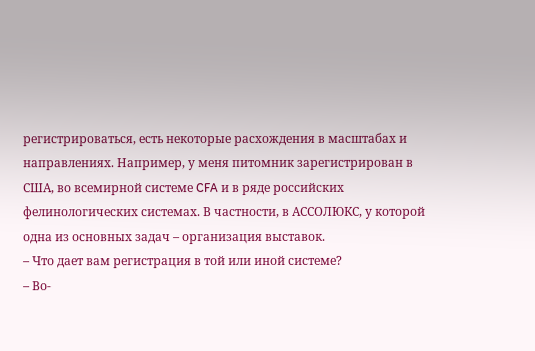регистрироваться, есть некоторые расхождения в масштабах и направлениях. Например, у меня питомник зарегистрирован в США, во всемирной системе CFA и в ряде российских фелинологических системах. В частности, в АССОЛЮКС, у которой одна из основных задач – организация выставок.
– Что дает вам регистрация в той или иной системе?
– Во-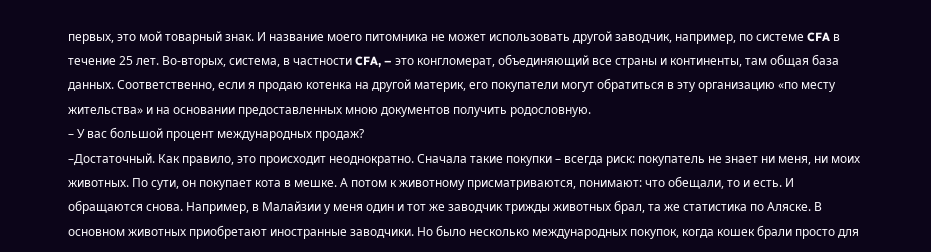первых, это мой товарный знак. И название моего питомника не может использовать другой заводчик, например, по системе CFA в течение 25 лет. Во-вторых, система, в частности CFA, – это конгломерат, объединяющий все страны и континенты, там общая база данных. Соответственно, если я продаю котенка на другой материк, его покупатели могут обратиться в эту организацию «по месту жительства» и на основании предоставленных мною документов получить родословную.
– У вас большой процент международных продаж?
–Достаточный. Как правило, это происходит неоднократно. Сначала такие покупки – всегда риск: покупатель не знает ни меня, ни моих животных. По сути, он покупает кота в мешке. А потом к животному присматриваются, понимают: что обещали, то и есть. И обращаются снова. Например, в Малайзии у меня один и тот же заводчик трижды животных брал, та же статистика по Аляске. В основном животных приобретают иностранные заводчики. Но было несколько международных покупок, когда кошек брали просто для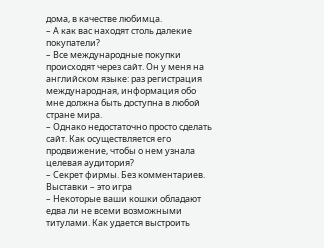дома, в качестве любимца.
– А как вас находят столь далекие покупатели?
– Все международные покупки происходят через сайт. Он у меня на английском языке: раз регистрация международная, информация обо мне должна быть доступна в любой стране мира.
– Однако недостаточно просто сделать сайт. Как осуществляется его продвижение, чтобы о нем узнала целевая аудитория?
– Секрет фирмы. Без комментариев.
Выставки – это игра
– Некоторые ваши кошки обладают едва ли не всеми возможными титулами. Как удается выстроить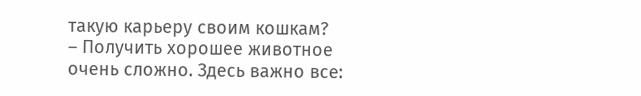такую карьеру своим кошкам?
– Получить хорошее животное очень сложно. Здесь важно все: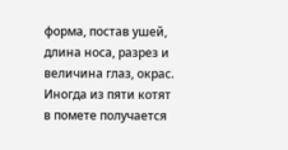форма, постав ушей, длина носа, разрез и величина глаз, окрас. Иногда из пяти котят в помете получается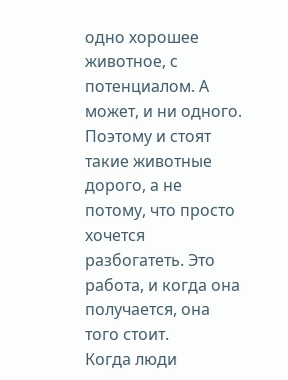одно хорошее животное, с потенциалом. А может, и ни одного. Поэтому и стоят такие животные дорого, а не потому, что просто хочется разбогатеть. Это работа, и когда она получается, она того стоит.
Когда люди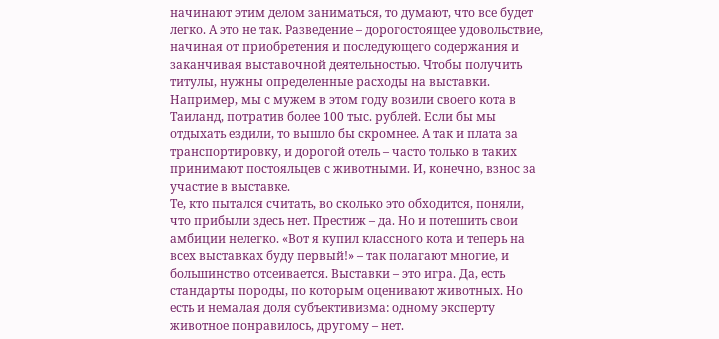начинают этим делом заниматься, то думают, что все будет легко. А это не так. Разведение – дорогостоящее удовольствие, начиная от приобретения и последующего содержания и заканчивая выставочной деятельностью. Чтобы получить титулы, нужны определенные расходы на выставки. Например, мы с мужем в этом году возили своего кота в Таиланд, потратив более 100 тыс. рублей. Если бы мы отдыхать ездили, то вышло бы скромнее. А так и плата за транспортировку, и дорогой отель – часто только в таких принимают постояльцев с животными. И, конечно, взнос за участие в выставке.
Те, кто пытался считать, во сколько это обходится, поняли, что прибыли здесь нет. Престиж – да. Но и потешить свои амбиции нелегко. «Вот я купил классного кота и теперь на всех выставках буду первый!» – так полагают многие, и большинство отсеивается. Выставки – это игра. Да, есть стандарты породы, по которым оценивают животных. Но есть и немалая доля субъективизма: одному эксперту животное понравилось, другому – нет.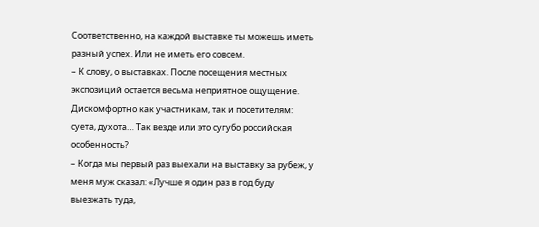Соответственно, на каждой выставке ты можешь иметь разный успех. Или не иметь его совсем.
– К слову, о выставках. После посещения местных экспозиций остается весьма неприятное ощущение. Дискомфортно как участникам, так и посетителям: суета, духота… Так везде или это сугубо российская особенность?
– Когда мы первый раз выехали на выставку за рубеж, у меня муж сказал: «Лучше я один раз в год буду выезжать туда,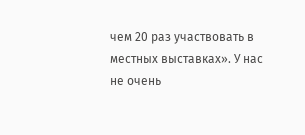чем 20 раз участвовать в местных выставках». У нас не очень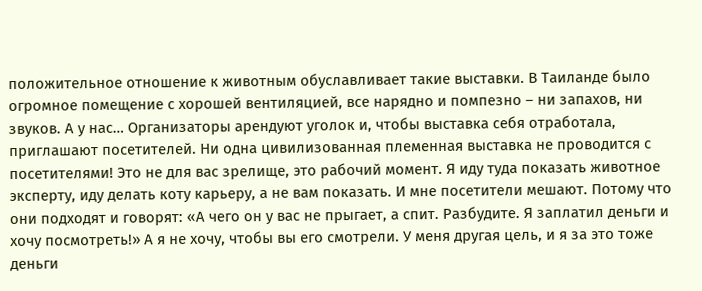положительное отношение к животным обуславливает такие выставки. В Таиланде было огромное помещение с хорошей вентиляцией, все нарядно и помпезно – ни запахов, ни звуков. А у нас… Организаторы арендуют уголок и, чтобы выставка себя отработала, приглашают посетителей. Ни одна цивилизованная племенная выставка не проводится с посетителями! Это не для вас зрелище, это рабочий момент. Я иду туда показать животное эксперту, иду делать коту карьеру, а не вам показать. И мне посетители мешают. Потому что они подходят и говорят: «А чего он у вас не прыгает, а спит. Разбудите. Я заплатил деньги и хочу посмотреть!» А я не хочу, чтобы вы его смотрели. У меня другая цель, и я за это тоже деньги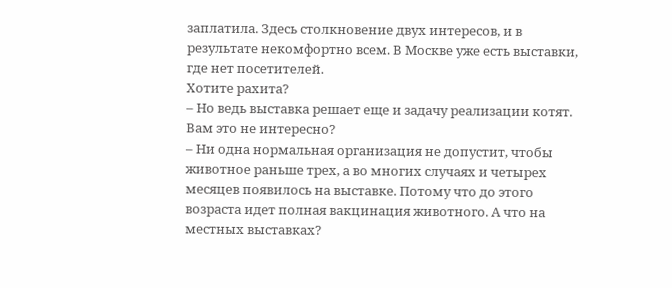заплатила. Здесь столкновение двух интересов, и в результате некомфортно всем. В Москве уже есть выставки, где нет посетителей.
Хотите рахита?
– Но ведь выставка решает еще и задачу реализации котят. Вам это не интересно?
– Ни одна нормальная организация не допустит, чтобы животное раньше трех, а во многих случаях и четырех месяцев появилось на выставке. Потому что до этого возраста идет полная вакцинация животного. А что на местных выставках?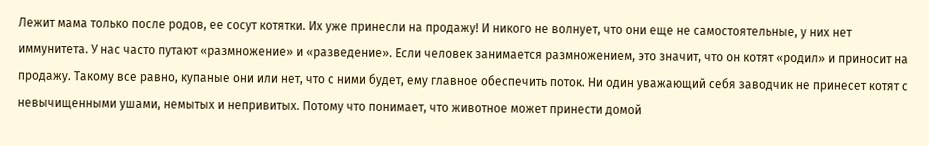Лежит мама только после родов, ее сосут котятки. Их уже принесли на продажу! И никого не волнует, что они еще не самостоятельные, у них нет иммунитета. У нас часто путают «размножение» и «разведение». Если человек занимается размножением, это значит, что он котят «родил» и приносит на продажу. Такому все равно, купаные они или нет, что с ними будет, ему главное обеспечить поток. Ни один уважающий себя заводчик не принесет котят с невычищенными ушами, немытых и непривитых. Потому что понимает, что животное может принести домой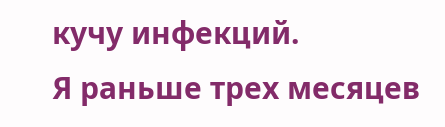кучу инфекций.
Я раньше трех месяцев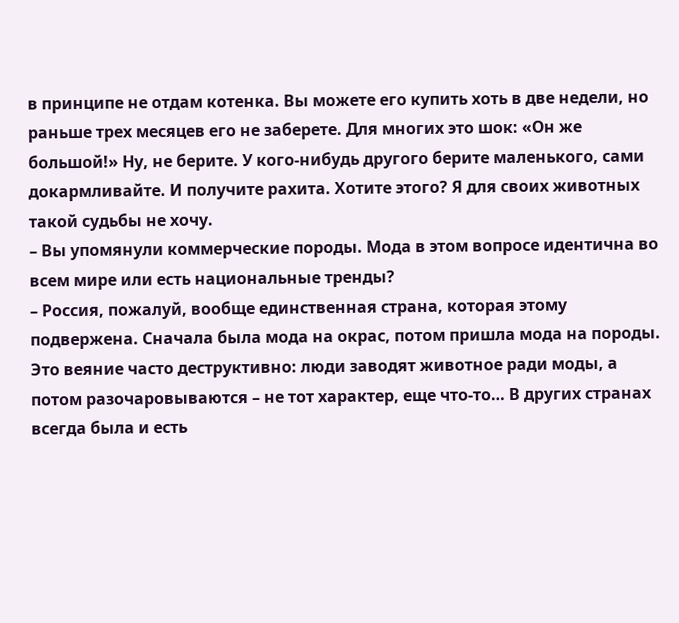в принципе не отдам котенка. Вы можете его купить хоть в две недели, но раньше трех месяцев его не заберете. Для многих это шок: «Он же большой!» Ну, не берите. У кого-нибудь другого берите маленького, сами докармливайте. И получите рахита. Хотите этого? Я для своих животных такой судьбы не хочу.
– Вы упомянули коммерческие породы. Мода в этом вопросе идентична во всем мире или есть национальные тренды?
– Россия, пожалуй, вообще единственная страна, которая этому подвержена. Сначала была мода на окрас, потом пришла мода на породы. Это веяние часто деструктивно: люди заводят животное ради моды, а потом разочаровываются – не тот характер, еще что-то… В других странах всегда была и есть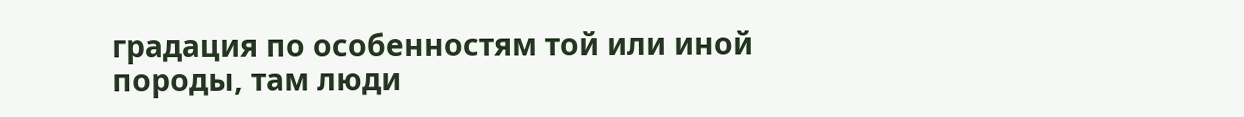градация по особенностям той или иной породы, там люди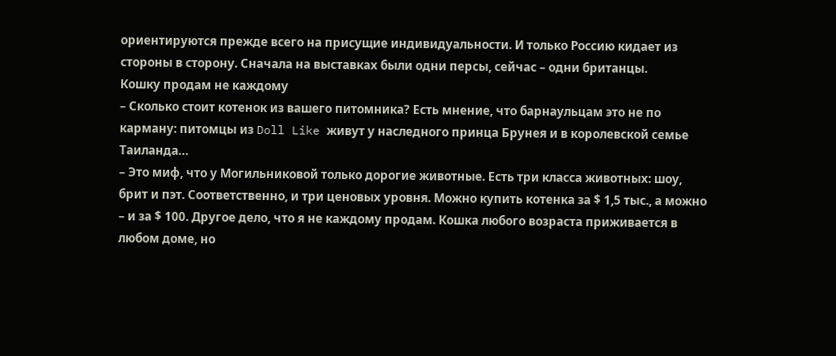ориентируются прежде всего на присущие индивидуальности. И только Россию кидает из стороны в сторону. Сначала на выставках были одни персы, сейчас – одни британцы.
Кошку продам не каждому
– Сколько стоит котенок из вашего питомника? Есть мнение, что барнаульцам это не по карману: питомцы из Doll Like живут у наследного принца Брунея и в королевской семье Таиланда…
– Это миф, что у Могильниковой только дорогие животные. Есть три класса животных: шоу, брит и пэт. Соответственно, и три ценовых уровня. Можно купить котенка за $ 1,5 тыс., а можно – и за $ 100. Другое дело, что я не каждому продам. Кошка любого возраста приживается в любом доме, но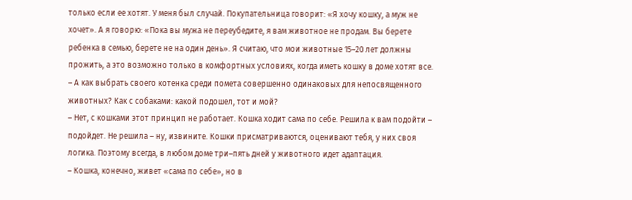только если ее хотят. У меня был случай. Покупательница говорит: «Я хочу кошку, а муж не хочет». А я говорю: «Пока вы мужа не переубедите, я вам животное не продам. Вы берете ребенка в семью, берете не на один день». Я считаю, что мои животные 15–20 лет должны прожить, а это возможно только в комфортных условиях, когда иметь кошку в доме хотят все.
– А как выбрать своего котенка среди помета совершенно одинаковых для непосвященного животных? Как с собаками: какой подошел, тот и мой?
– Нет, с кошками этот принцип не работает. Кошка ходит сама по себе. Решила к вам подойти – подойдет. Не решила – ну, извините. Кошки присматриваются, оценивают тебя, у них своя логика. Поэтому всегда, в любом доме три–пять дней у животного идет адаптация.
– Кошка, конечно, живет «сама по себе», но в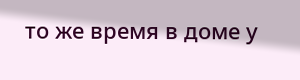то же время в доме у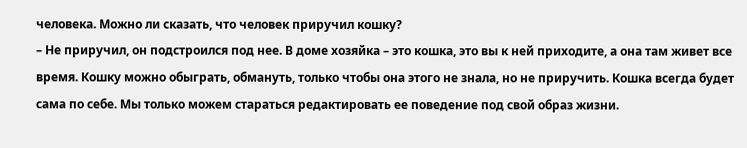человека. Можно ли сказать, что человек приручил кошку?
– Не приручил, он подстроился под нее. В доме хозяйка – это кошка, это вы к ней приходите, а она там живет все время. Кошку можно обыграть, обмануть, только чтобы она этого не знала, но не приручить. Кошка всегда будет сама по себе. Мы только можем стараться редактировать ее поведение под свой образ жизни.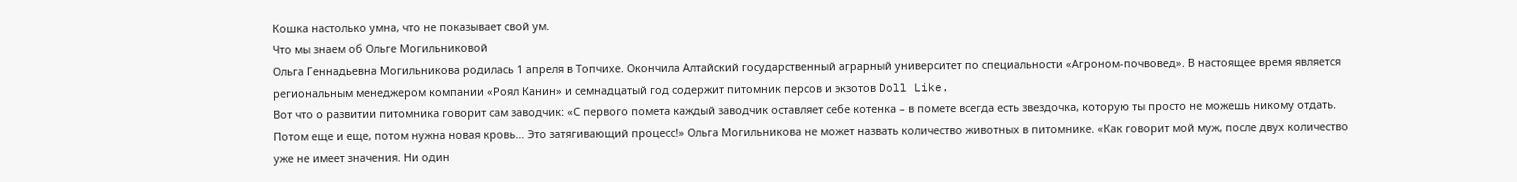Кошка настолько умна, что не показывает свой ум.
Что мы знаем об Ольге Могильниковой
Ольга Геннадьевна Могильникова родилась 1 апреля в Топчихе. Окончила Алтайский государственный аграрный университет по специальности «Агроном-почвовед». В настоящее время является региональным менеджером компании «Роял Канин» и семнадцатый год содержит питомник персов и экзотов Doll Like.
Вот что о развитии питомника говорит сам заводчик: «С первого помета каждый заводчик оставляет себе котенка – в помете всегда есть звездочка, которую ты просто не можешь никому отдать. Потом еще и еще, потом нужна новая кровь… Это затягивающий процесс!» Ольга Могильникова не может назвать количество животных в питомнике. «Как говорит мой муж, после двух количество уже не имеет значения. Ни один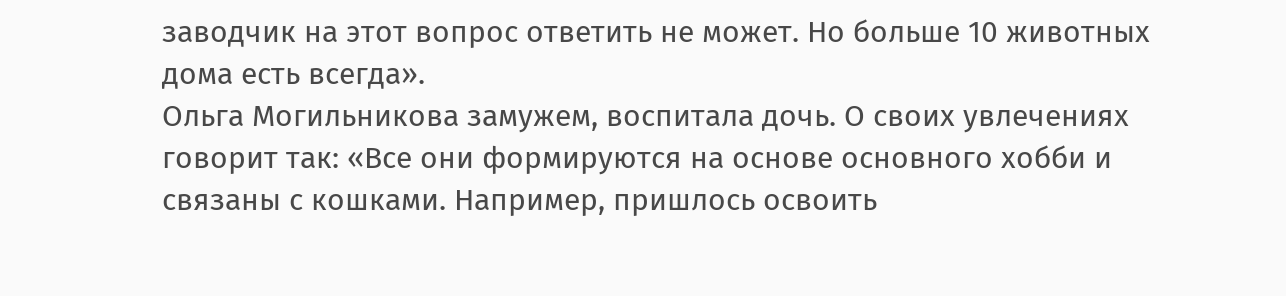заводчик на этот вопрос ответить не может. Но больше 10 животных дома есть всегда».
Ольга Могильникова замужем, воспитала дочь. О своих увлечениях говорит так: «Все они формируются на основе основного хобби и связаны с кошками. Например, пришлось освоить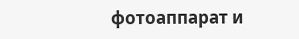фотоаппарат и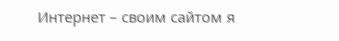Интернет – своим сайтом я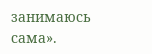занимаюсь сама».